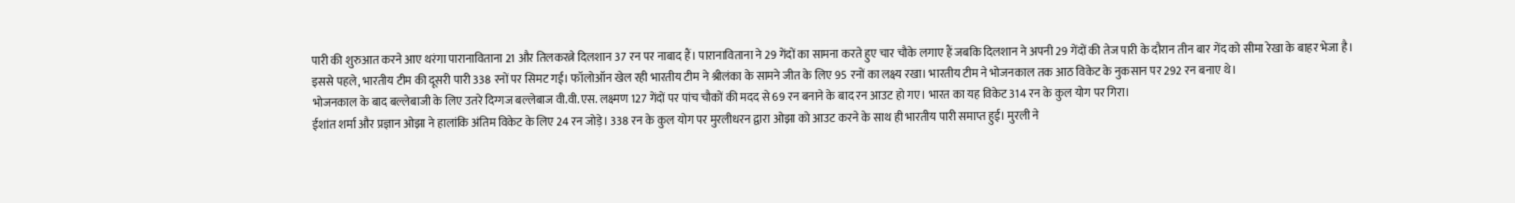पारी की शुरुआत करने आए थरंगा पारानाविताना 21 और तिलकरत्ने दिलशान 37 रन पर नाबाद हैं। पारानाविताना ने 29 गेंदों का सामना करते हुए चार चौके लगाए हैं जबकि दिलशान ने अपनी 29 गेंदों की तेज पारी के दौरान तीन बार गेंद को सीमा रेखा के बाहर भेजा है।
इससे पहले, भारतीय टीम की दूसरी पारी 338 रनों पर सिमट गई। फॉलोऑन खेल रही भारतीय टीम ने श्रीलंका के सामने जीत के लिए 95 रनों का लक्ष्य रखा। भारतीय टीम ने भोजनकाल तक आठ विकेट के नुकसान पर 292 रन बनाए थे।
भोजनकाल के बाद बल्लेबाजी के लिए उतरे दिग्गज बल्लेबाज वी.वी.एस. लक्ष्मण 127 गेंदों पर पांच चौकों की मदद से 69 रन बनाने के बाद रन आउट हो गए। भारत का यह विकेट 314 रन के कुल योग पर गिरा।
ईशांत शर्मा और प्रज्ञान ओझा ने हालांकि अंतिम विकेट के लिए 24 रन जोड़े। 338 रन के कुल योग पर मुरलीधरन द्वारा ओझा को आउट करने के साथ ही भारतीय पारी समाप्त हुई। मुरली ने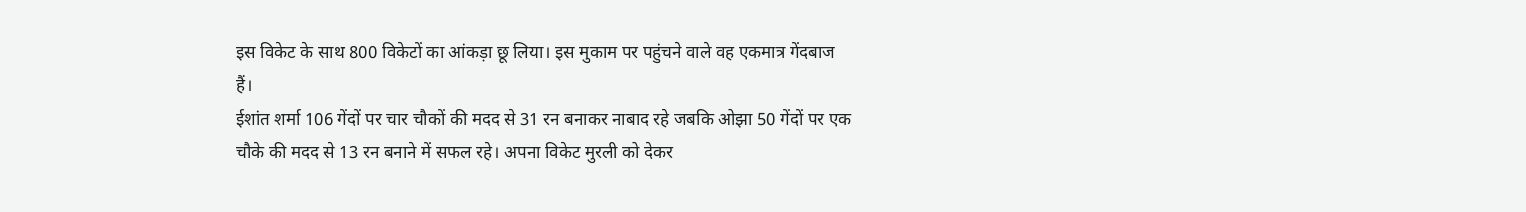इस विकेट के साथ 800 विकेटों का आंकड़ा छू लिया। इस मुकाम पर पहुंचने वाले वह एकमात्र गेंदबाज हैं।
ईशांत शर्मा 106 गेंदों पर चार चौकों की मदद से 31 रन बनाकर नाबाद रहे जबकि ओझा 50 गेंदों पर एक चौके की मदद से 13 रन बनाने में सफल रहे। अपना विकेट मुरली को देकर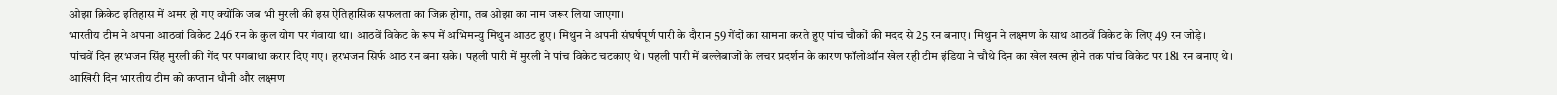ओझा क्रिकेट इतिहास में अमर हो गए क्योंकि जब भी मुरली की इस ऐतिहासिक सफलता का जिक्र होगा, तब ओझा का नाम जरूर लिया जाएगा।
भारतीय टीम ने अपना आठवां विकेट 246 रन के कुल योग पर गंवाया था। आठवें विकेट के रूप में अभिमन्यु मिथुन आउट हुए। मिथुन ने अपनी संघर्षपूर्ण पारी के दौरान 59 गेंदों का सामना करते हुए पांच चौकों की मदद से 25 रन बनाए। मिथुन ने लक्ष्मण के साथ आठवें विकेट के लिए 49 रन जोड़े।
पांचवें दिन हरभजन सिंह मुरली की गेंद पर पगबाधा करार दिए गए। हरभजन सिर्फ आठ रन बना सके। पहली पारी में मुरली ने पांच विकेट चटकाए थे। पहली पारी में बल्लेबाजों के लचर प्रदर्शन के कारण फॉलोऑन खेल रही टीम इंडिया ने चौथे दिन का खेल खत्म होने तक पांच विकेट पर 181 रन बनाए थे।
आखिरी दिन भारतीय टीम को कप्तान धौनी और लक्ष्मण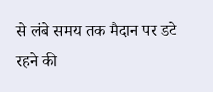से लंबे समय तक मैदान पर डटे रहने की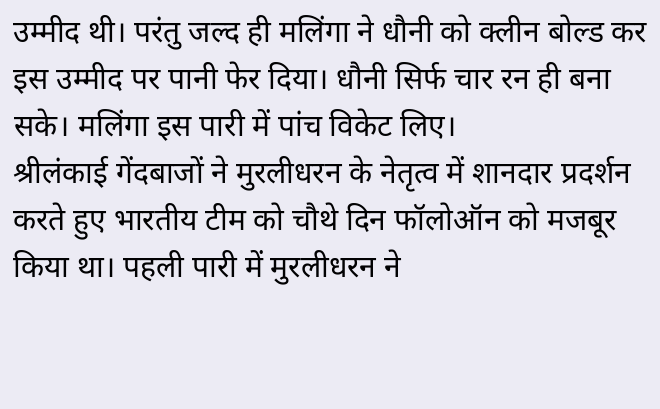उम्मीद थी। परंतु जल्द ही मलिंगा ने धौनी को क्लीन बोल्ड कर इस उम्मीद पर पानी फेर दिया। धौनी सिर्फ चार रन ही बना सके। मलिंगा इस पारी में पांच विकेट लिए।
श्रीलंकाई गेंदबाजों ने मुरलीधरन के नेतृत्व में शानदार प्रदर्शन करते हुए भारतीय टीम को चौथे दिन फॉलोऑन को मजबूर किया था। पहली पारी में मुरलीधरन ने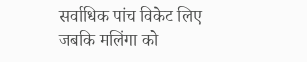सर्वाधिक पांच विकेट लिए जबकि मलिंगा को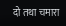दो तथा चमारा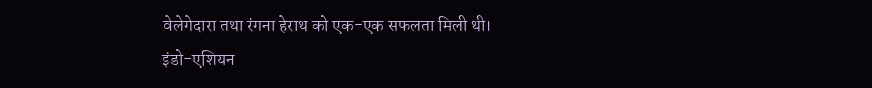वेलेगेदारा तथा रंगना हेराथ को एक-एक सफलता मिली थी।
इंडो-एशियन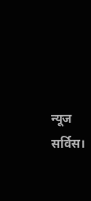न्यूज सर्विस।